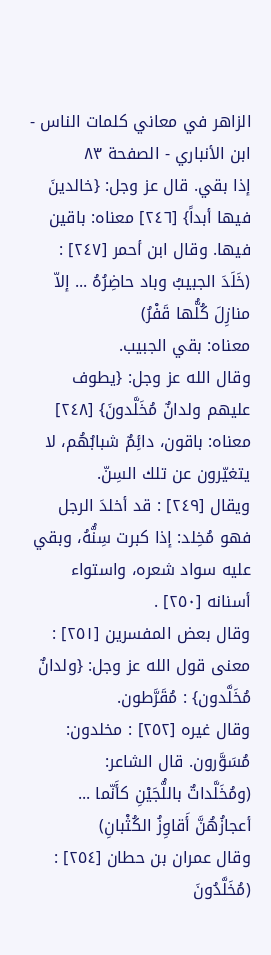الزاهر في معاني كلمات الناس - ابن الأنباري - الصفحة ٨٣
إذا بقي. قال عز وجل: {خالدينَ فيها أبداً} [٢٤٦] معناه: باقين فيها. وقال ابن أحمر [٢٤٧] :
(خَلَدَ الجبيبُ وباد حاضِرُهُ ... إلاّ منازِلَ كُلُّها قَفْرُ)
معناه: بقي الجبيب.
وقال الله عز وجل: {يطوف عليهم ولدانٌ مُخَلَّدونَ} [٢٤٨] معناه: باقون، دائِمٌ شبابُهُم، لا يتغيّرون عن تلك السِنّ.
ويقال [٢٤٩] : قد أخلدَ الرجل فهو مُخِلد: إذا كبرت سِنُّهُ، وبقي عليه سواد شعره، واستواء أسنانه [٢٥٠] .
وقال بعض المفسرين [٢٥١] : معنى قول الله عز وجل: {ولدانٌ مُخَلَّدون} : مُقَرَّطون.
وقال غيره [٢٥٢] : مخلدون: مُسَوَّرون. قال الشاعر:
(ومُخَلَّداتٌ باللُّجَيْنِ كأَنّما ... أعجازُهُنَّ أَقاوِزُ الكُثْبانِ)
وقال عمران بن حطان [٢٥٤] :
(مُخَلَّدُونَ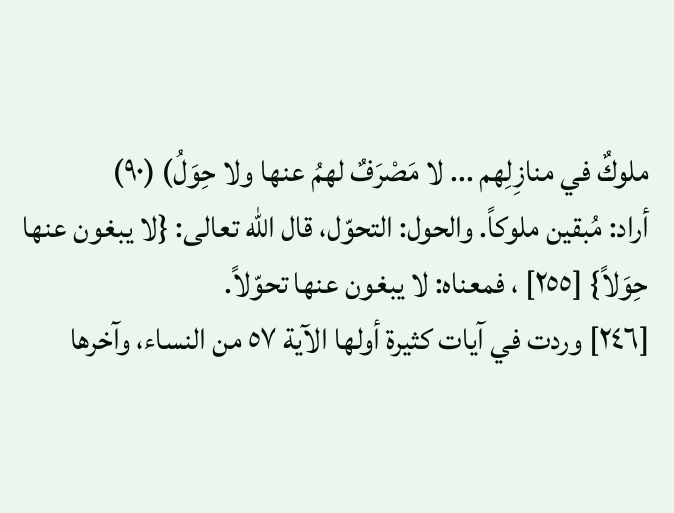ملوكٌ في منازِلِهم ... لا مَصْرَفٌ لهمُ عنها ولا حِوَلُ) (٩٠)
أراد: مُبقين ملوكاً. والحول: التحوّل، قال الله تعالى: {لا يبغون عنها حِوَلاً} [٢٥٥] ، فمعناه: لا يبغون عنها تحوّلاً.
[٢٤٦] وردت في آيات كثيرة أولها الآية ٥٧ من النساء، وآخرها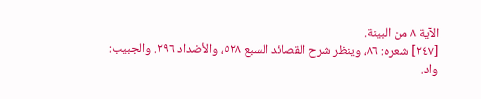الآية ٨ من البينة.
[٢٤٧] شعره: ٨٦، وينظر شرح القصائد السبع ٥٢٨، والأضداد ٢٩٦. والجبيب: واد.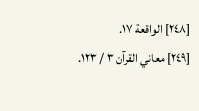[٢٤٨] الواقعة ١٧.
[٢٤٩] معاني القرآن ٣ / ١٢٣.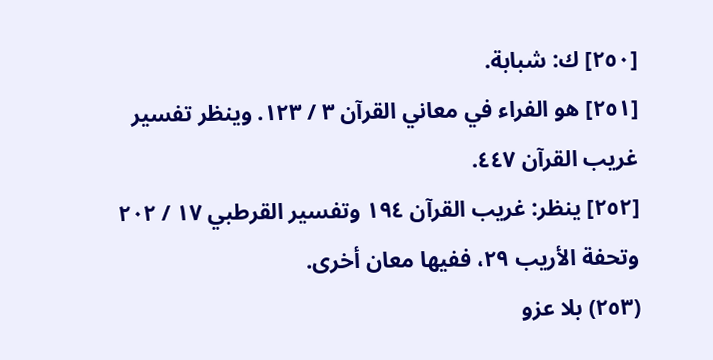[٢٥٠] ك: شبابة.
[٢٥١] هو الفراء في معاني القرآن ٣ / ١٢٣. وينظر تفسير غريب القرآن ٤٤٧.
[٢٥٢] ينظر: غريب القرآن ١٩٤ وتفسير القرطبي ١٧ / ٢٠٢ وتحفة الأريب ٢٩، ففيها معان أخرى.
(٢٥٣) بلا عزو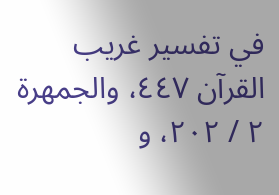في تفسير غريب القرآن ٤٤٧، والجمهرة ٢ / ٢٠٢، و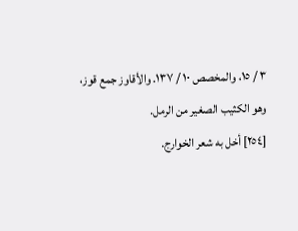٣ / ١٥، والمخصص ١٠ / ١٣٧. والأقاوز جمع قوز، وهو الكثيب الصغير من الرمل.
[٢٥٤] أخل به شعر الخوارج.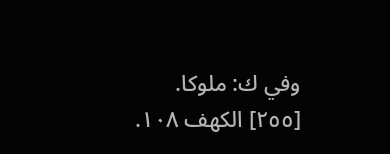وفي ك: ملوكا.
[٢٥٥] الكهف ١٠٨.